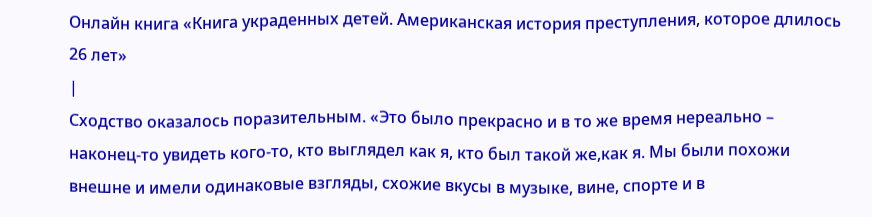Онлайн книга «Книга украденных детей. Американская история преступления, которое длилось 26 лет»
|
Сходство оказалось поразительным. «Это было прекрасно и в то же время нереально – наконец-то увидеть кого-то, кто выглядел как я, кто был такой же,как я. Мы были похожи внешне и имели одинаковые взгляды, схожие вкусы в музыке, вине, спорте и в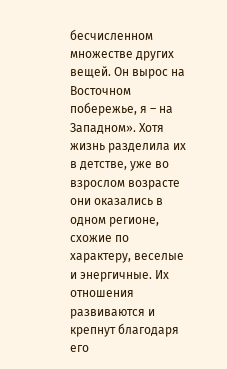бесчисленном множестве других вещей. Он вырос на Восточном побережье, я – на Западном». Хотя жизнь разделила их в детстве, уже во взрослом возрасте они оказались в одном регионе, схожие по характеру, веселые и энергичные. Их отношения развиваются и крепнут благодаря его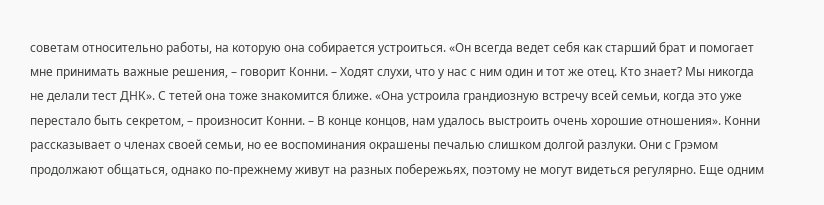советам относительно работы, на которую она собирается устроиться. «Он всегда ведет себя как старший брат и помогает мне принимать важные решения, – говорит Конни. – Ходят слухи, что у нас с ним один и тот же отец. Кто знает? Мы никогда не делали тест ДНК». С тетей она тоже знакомится ближе. «Она устроила грандиозную встречу всей семьи, когда это уже перестало быть секретом, – произносит Конни. – В конце концов, нам удалось выстроить очень хорошие отношения». Конни рассказывает о членах своей семьи, но ее воспоминания окрашены печалью слишком долгой разлуки. Они с Грэмом продолжают общаться, однако по-прежнему живут на разных побережьях, поэтому не могут видеться регулярно. Еще одним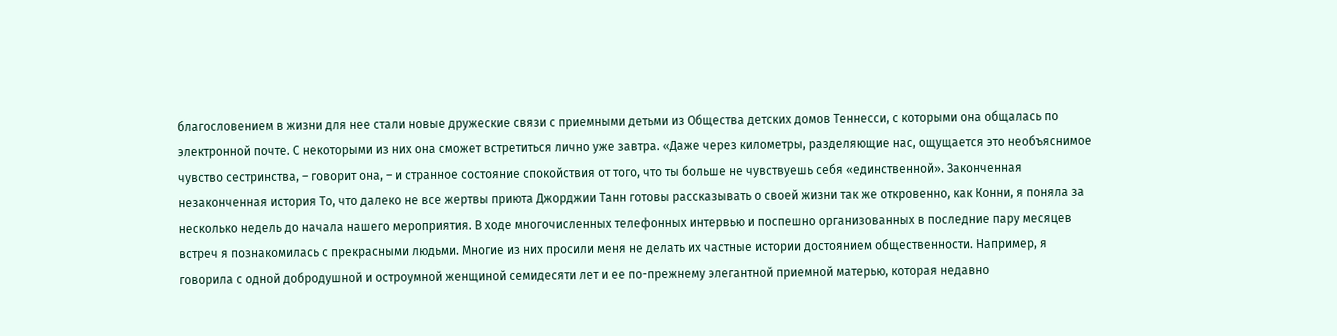благословением в жизни для нее стали новые дружеские связи с приемными детьми из Общества детских домов Теннесси, с которыми она общалась по электронной почте. С некоторыми из них она сможет встретиться лично уже завтра. «Даже через километры, разделяющие нас, ощущается это необъяснимое чувство сестринства, – говорит она, – и странное состояние спокойствия от того, что ты больше не чувствуешь себя «единственной». Законченная незаконченная история То, что далеко не все жертвы приюта Джорджии Танн готовы рассказывать о своей жизни так же откровенно, как Конни, я поняла за несколько недель до начала нашего мероприятия. В ходе многочисленных телефонных интервью и поспешно организованных в последние пару месяцев встреч я познакомилась с прекрасными людьми. Многие из них просили меня не делать их частные истории достоянием общественности. Например, я говорила с одной добродушной и остроумной женщиной семидесяти лет и ее по-прежнему элегантной приемной матерью, которая недавно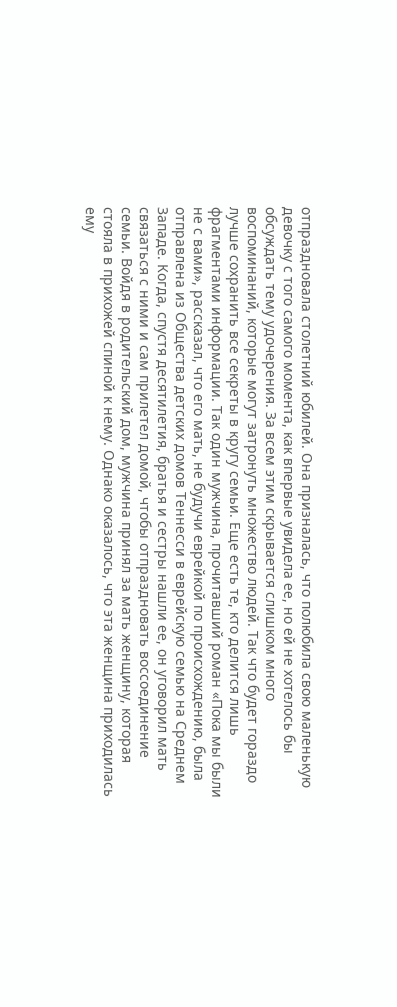отпраздновала столетний юбилей. Она призналась, что полюбила свою маленькую девочку с того самого момента, как впервые увидела ее, но ей не хотелось бы обсуждать тему удочерения. За всем этим скрывается слишком много воспоминаний, которые могут затронуть множество людей. Так что будет гораздо лучше сохранить все секреты в кругу семьи. Еще есть те, кто делится лишь фрагментами информации. Так один мужчина, прочитавший роман «Пока мы были не с вами», рассказал, что его мать, не будучи еврейкой по происхождению, была отправлена из Общества детских домов Теннесси в еврейскую семью на Среднем Западе. Когда, спустя десятилетия, братья и сестры нашли ее, он уговорил мать связаться с ними и сам прилетел домой, чтобы отпраздновать воссоединение семьи. Войдя в родительский дом, мужчина принял за мать женщину, которая стояла в прихожей спиной к нему. Однако оказалось, что эта женщина приходилась ему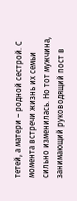тетей, а матери – родной сестрой. С момента встречи жизнь их семьи сильно изменилась. Но тот мужчина, занимающий руководящий пост в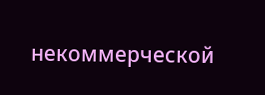некоммерческой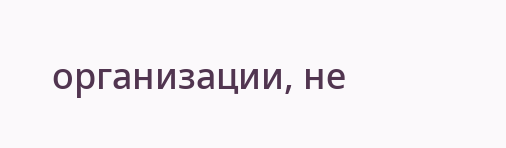организации, не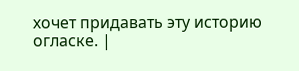хочет придавать эту историю огласке. |